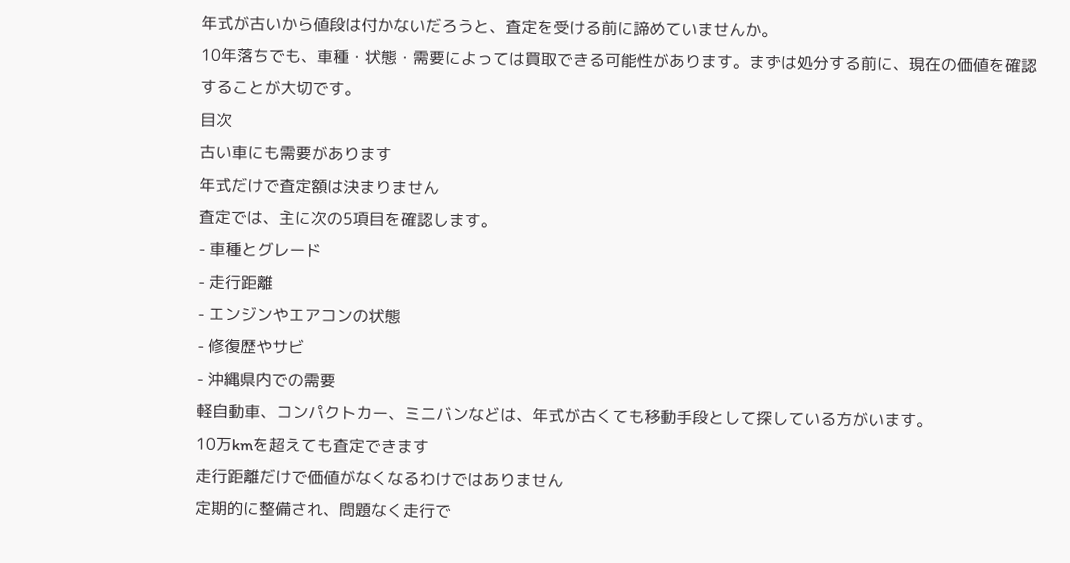年式が古いから値段は付かないだろうと、査定を受ける前に諦めていませんか。
10年落ちでも、車種・状態・需要によっては買取できる可能性があります。まずは処分する前に、現在の価値を確認することが大切です。
目次
古い車にも需要があります
年式だけで査定額は決まりません
査定では、主に次の5項目を確認します。
- 車種とグレード
- 走行距離
- エンジンやエアコンの状態
- 修復歴やサビ
- 沖縄県内での需要
軽自動車、コンパクトカー、ミニバンなどは、年式が古くても移動手段として探している方がいます。
10万kmを超えても査定できます
走行距離だけで価値がなくなるわけではありません
定期的に整備され、問題なく走行で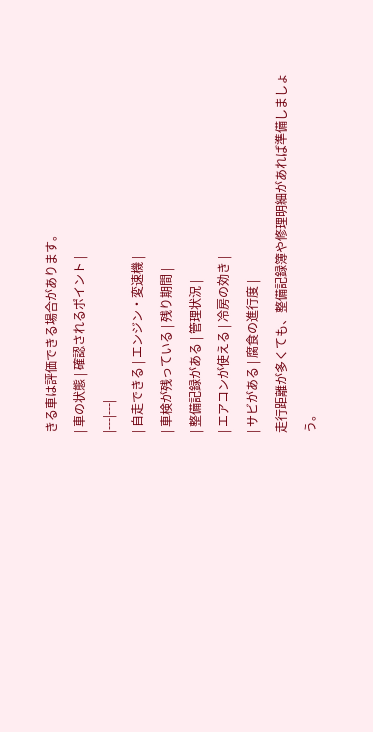きる車は評価できる場合があります。
| 車の状態 | 確認されるポイント |
|---|---|
| 自走できる | エンジン・変速機 |
| 車検が残っている | 残り期間 |
| 整備記録がある | 管理状況 |
| エアコンが使える | 冷房の効き |
| サビがある | 腐食の進行度 |
走行距離が多くても、整備記録簿や修理明細があれば準備しましょう。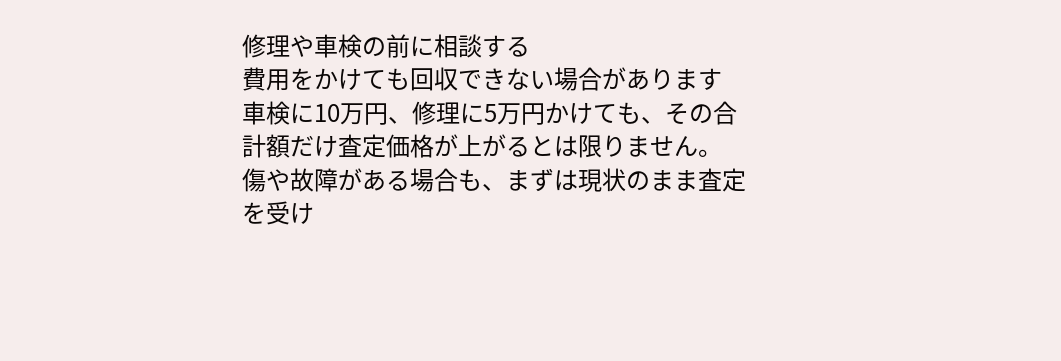修理や車検の前に相談する
費用をかけても回収できない場合があります
車検に10万円、修理に5万円かけても、その合計額だけ査定価格が上がるとは限りません。
傷や故障がある場合も、まずは現状のまま査定を受け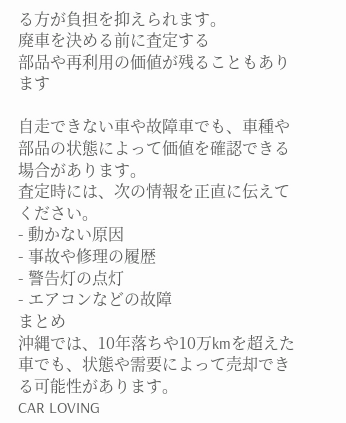る方が負担を抑えられます。
廃車を決める前に査定する
部品や再利用の価値が残ることもあります

自走できない車や故障車でも、車種や部品の状態によって価値を確認できる場合があります。
査定時には、次の情報を正直に伝えてください。
- 動かない原因
- 事故や修理の履歴
- 警告灯の点灯
- エアコンなどの故障
まとめ
沖縄では、10年落ちや10万kmを超えた車でも、状態や需要によって売却できる可能性があります。
CAR LOVING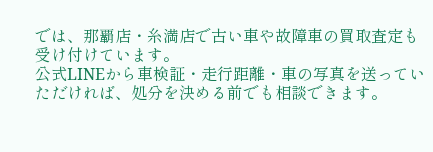では、那覇店・糸満店で古い車や故障車の買取査定も受け付けています。
公式LINEから車検証・走行距離・車の写真を送っていただければ、処分を決める前でも相談できます。